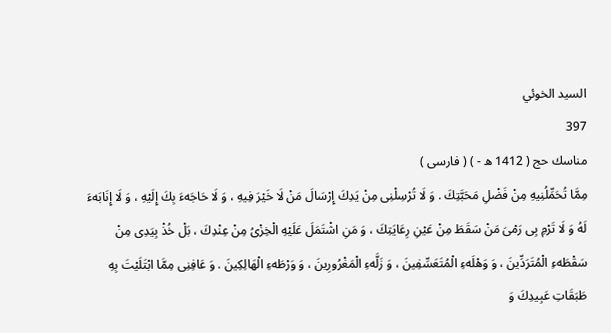السيد الخوئي
397
مناسك حج ( 1412 ه - ) ( فارسى )
مِمَّا تُحَمِّلُنِيهِ مِنْ فَضْلِ مَحَبَّتِكَ . وَ لَا تُرْسِلْنِى مِنْ يَدِكَ إِرْسَالَ مَنْ لَا خَيْرَ فِيهِ ، وَ لَا حَاجَهءَ بِكَ إِلَيْهِ ، وَ لَا إِنَابَهءَ لَهُ وَ لَا تَرْمِ بِى رَمْىَ مَنْ سَقَطَ مِنْ عَيْنِ رِعَايَتِكَ ، وَ مَنِ اشْتَمَلَ عَلَيْهِ الْخِزْىُ مِنْ عِنْدِكَ ، بَلْ خُذْ بِيَدِى مِنْ سَقْطَهءِ الْمُتَرَدِّينَ ، وَ وَهْلَهءِ الْمُتَعَسِّفِينَ ، وَ زَلَّهءِ الْمَغْرُورِينَ ، وَ وَرْطَهءِ الْهَالِكِينَ . وَ عَافِنِى مِمَّا ابْتَلَيْتَ بِهِ طَبَقَاتِ عَبِيدِكَ وَ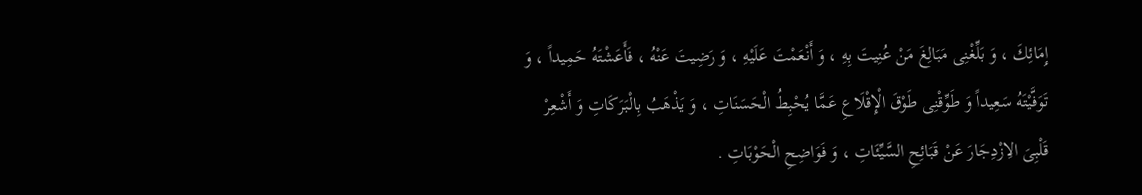إِمَائِكَ ، وَ بَلِّغْنِى مَبَالِغَ مَنْ عُنِيتَ بِهِ ، وَ أَنْعَمْتَ عَلَيْهِ ، وَ رَضِيتَ عَنْهُ ، فَأَعَشْتَهُ حَمِيداً ، وَ تَوَفَّيْتَهُ سَعِيداً وَ طَوِّقْنِى طَوْقَ الْإِقْلَاعِ عَمَّا يُحْبِطُ الْحَسَنَاتِ ، وَ يَذْهَبُ بِالْبَرَكَاتِ وَ أَشْعِرْ قَلْبِىَ الِازْدِجَارَ عَنْ قَبَائِحِ السَّيِّئَاتِ ، وَ فَوَاضِحِ الْحَوْبَاتِ .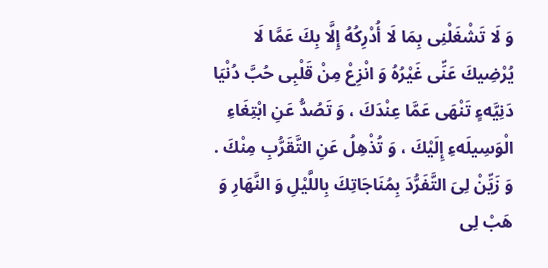وَ لَا تَشْغَلْنِى بِمَا لَا أُدْرِكُهُ إِلَّا بِكَ عَمَّا لَا يُرْضِيكَ عَنِّى غَيْرُهُ وَ انْزِعْ مِنْ قَلْبِى حُبَّ دُنْيَا دَنِيَّهءٍ تَنْهَى عَمَّا عِنْدَكَ ، وَ تَصُدُّ عَنِ ابْتِغَاءِ الْوَسِيلَهءِ إِلَيْكَ ، وَ تُذْهِلُ عَنِ التَّقَرُّبِ مِنْكَ . وَ زَيِّنْ لِىَ التَّفَرُّدَ بِمُنَاجَاتِكَ بِاللَّيْلِ وَ النَّهَارِ وَ هَبْ لِى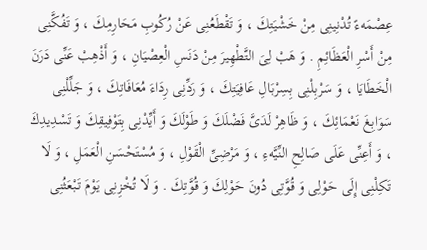عِصْمَهءً تُدْنِينِى مِنْ خَشْيَتِكَ ، وَ تَقْطَعُنِى عَنْ رُكُوبِ مَحَارِمِكَ ، وَ تَفُكَّنِى مِنْ أَسْرِ الْعَظَائِمِ . وَ هَبْ لِىَ التَّطْهِيرَ مِنْ دَنَسِ الْعِصْيَانِ ، وَ أَذْهِبْ عَنِّى دَرَنَ الْخَطَايَا ، وَ سَرْبِلْنِى بِسِرْبَالِ عَافِيَتِكَ ، وَ رَدِّنِى رِدَاءَ مُعَافَاتِكَ ، وَ جَلِّلْنِى سَوَابِغَ نَعْمَائِكَ ، وَ ظَاهِرْ لَدَىَّ فَضْلَكَ وَ طَوْلَكَ وَ أَيِّدْنِى بِتَوْفِيقِكَ وَ تَسْدِيدِكَ ، وَ أَعِنِّى عَلَى صَالِحِ النِّيَّهءِ ، وَ مَرْضِىِّ الْقَوْلِ ، وَ مُسْتَحْسَنِ الْعَمَلِ ، وَ لَا تَكِلْنِى إِلَى حَوْلِى وَ قُوَّتِى دُونَ حَوْلِكَ وَ قُوَّتِكَ . وَ لَا تُخْزِنِى يَوْمَ تَبْعَثُنِى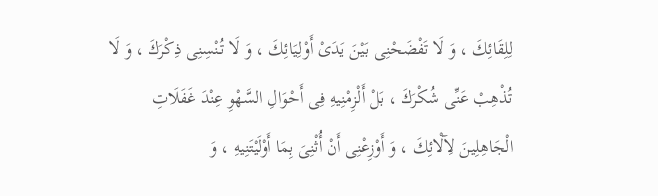لِلِقَائِكَ ، وَ لَا تَفْضَحْنِى بَيْنَ يَدَىْ أَوْلِيَائِكَ ، وَ لَا تُنْسِنِى ذِكْرَكَ ، وَ لَا تُذْهِبْ عَنِّى شُكْرَكَ ، بَلْ أَلْزِمْنِيهِ فِى أَحْوَالِ السَّهْوِ عِنْدَ غَفَلَاتِ الْجَاهِلِينَ لِآلْائِكَ ، وَ أَوْزِعْنِى أَنْ أُثْنِىَ بِمَا أَوْلَيْتَنِيهِ ، وَ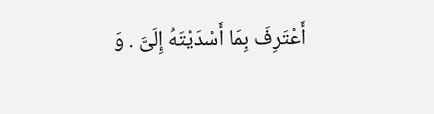أَعْتَرِفَ بِمَا أَسْدَيْتَهُ إِلَىَّ . وَ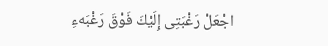اجْعَلْ رَغْبَتِى إِلَيْكَ فَوْقَ رَغْبَهءِ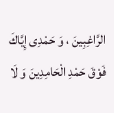الرَّاغِبِينَ ، وَ حَمْدِى إِيَّاكَ فَوْقَ حَمْدِ الْحَامِدِينَ وَ لَا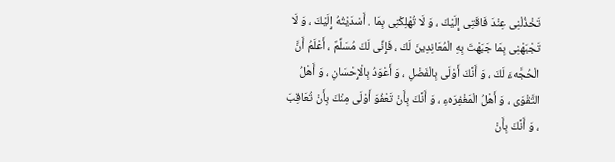تَخْذُلْنِى عِنْدَ فَاقَتِى إِلَيْكَ ، وَ لَا تُهْلِكْنِى بِمَا . أَسْدَيْتُهُ إِلَيْكَ ، وَ لَا تَجْبَهْنِى بِمَا جَبَهْتَ بِهِ الْمُعَانِدِينَ لَكَ ، فَإِنِّى لَكَ مُسَلِّمٌ ، أَعْلَمُ أَنَّ الْحُجَّهءَ لَكَ ، وَ أَنَّكَ أَوْلَى بِالْفَضْلِ ، وَ أَعْوَدُ بِالْإِحْسَانِ ، وَ أَهْلُ التَّقْوَى ، وَ أَهْلُ الْمَغْفِرَهءِ ، وَ أَنَّكَ بِأَنْ تَعْفُوَ أَوْلَى مِنْكَ بِأَنْ تُعَاقِبَ ، وَ أَنَّكَ بِأَنْ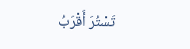تَسْتُرَ أَقْرَبُ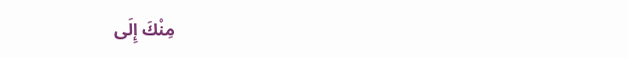مِنْكَ إِلَى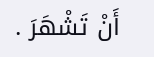أَنْ تَشْهَرَ .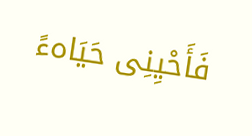فَأَحْيِنِى حَيَاهءً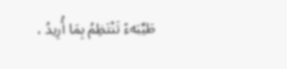طَيِّبَهءً تَنْتَظِمُ بِمَا أُرِيدُ ،